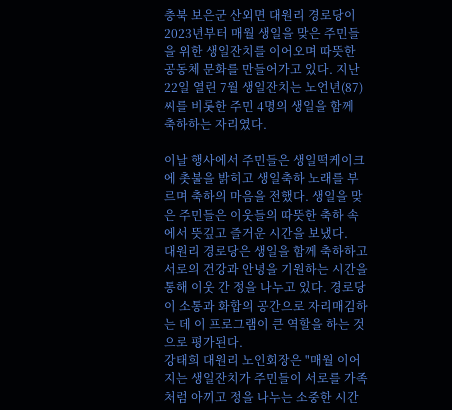충북 보은군 산외면 대원리 경로당이 2023년부터 매월 생일을 맞은 주민들을 위한 생일잔치를 이어오며 따뜻한 공동체 문화를 만들어가고 있다. 지난 22일 열린 7월 생일잔치는 노언년(87) 씨를 비롯한 주민 4명의 생일을 함께 축하하는 자리였다.

이날 행사에서 주민들은 생일떡케이크에 촛불을 밝히고 생일축하 노래를 부르며 축하의 마음을 전했다. 생일을 맞은 주민들은 이웃들의 따뜻한 축하 속에서 뜻깊고 즐거운 시간을 보냈다.
대원리 경로당은 생일을 함께 축하하고 서로의 건강과 안녕을 기원하는 시간을 통해 이웃 간 정을 나누고 있다. 경로당이 소통과 화합의 공간으로 자리매김하는 데 이 프로그램이 큰 역할을 하는 것으로 평가된다.
강태희 대원리 노인회장은 "매월 이어지는 생일잔치가 주민들이 서로를 가족처럼 아끼고 정을 나누는 소중한 시간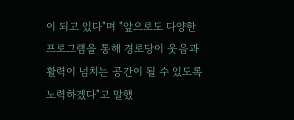이 되고 있다"며 "앞으로도 다양한 프로그램을 통해 경로당이 웃음과 활력이 넘치는 공간이 될 수 있도록 노력하겠다"고 말했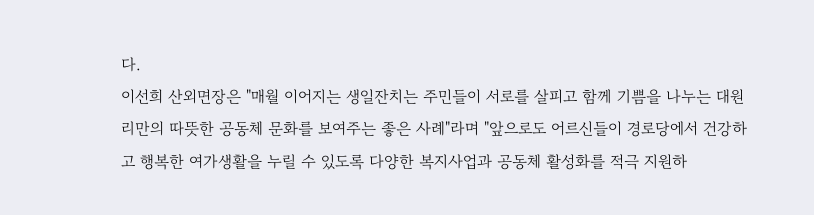다.
이선희 산외면장은 "매월 이어지는 생일잔치는 주민들이 서로를 살피고 함께 기쁨을 나누는 대원리만의 따뜻한 공동체 문화를 보여주는 좋은 사례"라며 "앞으로도 어르신들이 경로당에서 건강하고 행복한 여가생활을 누릴 수 있도록 다양한 복지사업과 공동체 활성화를 적극 지원하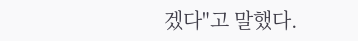겠다"고 말했다.